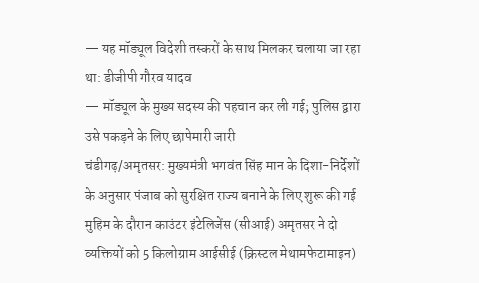— यह मॉड्यूल विदेशी तस्करों के साथ मिलकर चलाया जा रहा था: डीजीपी गौरव यादव
— मॉड्यूल के मुख्य सदस्य की पहचान कर ली गई; पुलिस द्वारा उसे पकड़ने के लिए छापेमारी जारी
चंडीगढ़/अमृतसर: मुख्यमंत्री भगवंत सिंह मान के दिशा-निर्देशों के अनुसार पंजाब को सुरक्षित राज्य बनाने के लिए शुरू की गई मुहिम के दौरान काउंटर इंटेलिजेंस (सीआई) अमृतसर ने दो व्यक्तियों को 5 किलोग्राम आईसीई (क्रिस्टल मेथामफेटामाइन)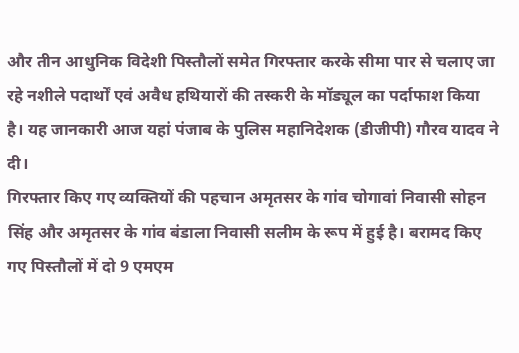और तीन आधुनिक विदेशी पिस्तौलों समेत गिरफ्तार करके सीमा पार से चलाए जा रहे नशीले पदार्थों एवं अवैध हथियारों की तस्करी के मॉड्यूल का पर्दाफाश किया है। यह जानकारी आज यहां पंजाब के पुलिस महानिदेशक (डीजीपी) गौरव यादव ने दी।
गिरफ्तार किए गए व्यक्तियों की पहचान अमृतसर के गांव चोगावां निवासी सोहन सिंह और अमृतसर के गांव बंडाला निवासी सलीम के रूप में हुई है। बरामद किए गए पिस्तौलों में दो 9 एमएम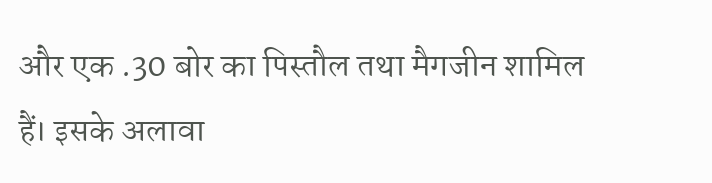और एक .30 बोर का पिस्तौल तथा मैगजीन शामिल हैं। इसके अलावा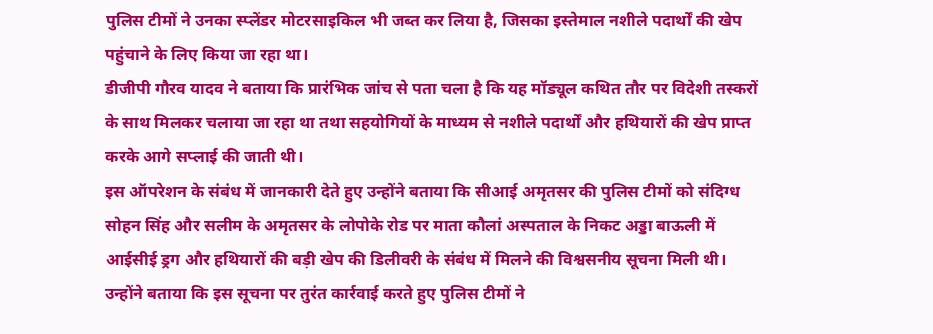पुलिस टीमों ने उनका स्प्लेंडर मोटरसाइकिल भी जब्त कर लिया है, जिसका इस्तेमाल नशीले पदार्थों की खेप पहुंचाने के लिए किया जा रहा था।
डीजीपी गौरव यादव ने बताया कि प्रारंभिक जांच से पता चला है कि यह मॉड्यूल कथित तौर पर विदेशी तस्करों के साथ मिलकर चलाया जा रहा था तथा सहयोगियों के माध्यम से नशीले पदार्थों और हथियारों की खेप प्राप्त करके आगे सप्लाई की जाती थी।
इस ऑपरेशन के संबंध में जानकारी देते हुए उन्होंने बताया कि सीआई अमृतसर की पुलिस टीमों को संदिग्ध सोहन सिंह और सलीम के अमृतसर के लोपोके रोड पर माता कौलां अस्पताल के निकट अड्डा बाऊली में आईसीई ड्रग और हथियारों की बड़ी खेप की डिलीवरी के संबंध में मिलने की विश्वसनीय सूचना मिली थी। उन्होंने बताया कि इस सूचना पर तुरंत कार्रवाई करते हुए पुलिस टीमों ने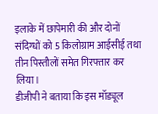इलाके में छापेमारी की और दोनों संदिग्धों को 5 किलोग्राम आईसीई तथा तीन पिस्तौलों समेत गिरफ्तार कर लिया।
डीजीपी ने बताया कि इस मॉड्यूल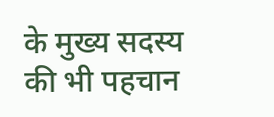के मुख्य सदस्य की भी पहचान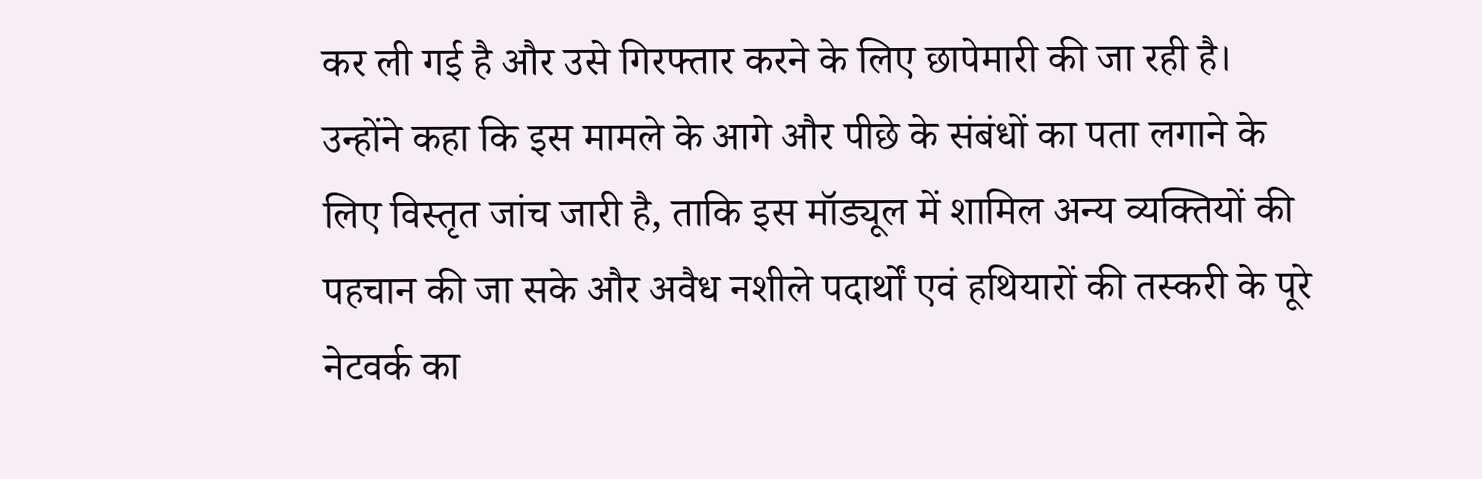कर ली गई है और उसे गिरफ्तार करने के लिए छापेमारी की जा रही है। उन्होंने कहा कि इस मामले के आगे और पीछे के संबंधों का पता लगाने के लिए विस्तृत जांच जारी है, ताकि इस मॉड्यूल में शामिल अन्य व्यक्तियों की पहचान की जा सके और अवैध नशीले पदार्थों एवं हथियारों की तस्करी के पूरे नेटवर्क का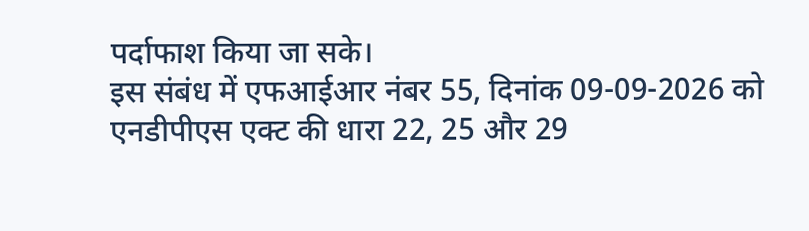पर्दाफाश किया जा सके।
इस संबंध में एफआईआर नंबर 55, दिनांक 09-09-2026 को एनडीपीएस एक्ट की धारा 22, 25 और 29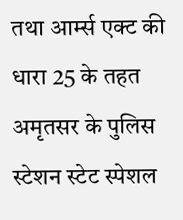तथा आर्म्स एक्ट की धारा 25 के तहत अमृतसर के पुलिस स्टेशन स्टेट स्पेशल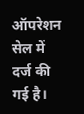ऑपरेशन सेल में दर्ज की गई है।